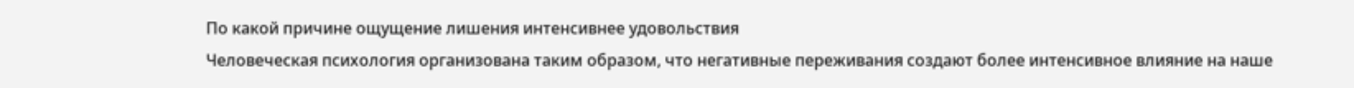По какой причине ощущение лишения интенсивнее удовольствия
Человеческая психология организована таким образом, что негативные переживания создают более интенсивное влияние на наше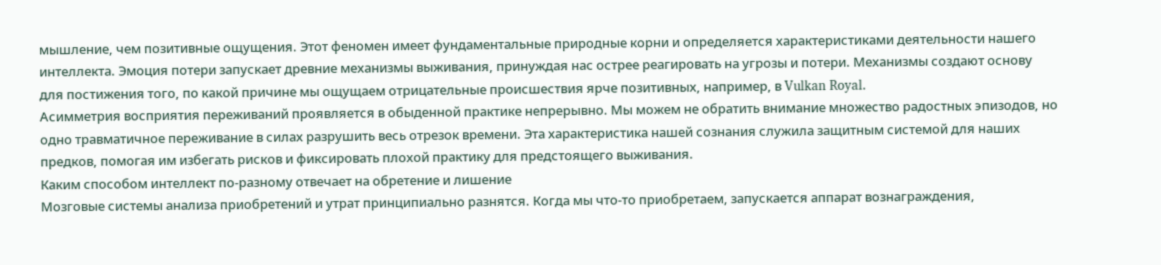мышление, чем позитивные ощущения. Этот феномен имеет фундаментальные природные корни и определяется характеристиками деятельности нашего интеллекта. Эмоция потери запускает древние механизмы выживания, принуждая нас острее реагировать на угрозы и потери. Механизмы создают основу для постижения того, по какой причине мы ощущаем отрицательные происшествия ярче позитивных, например, в Vulkan Royal.
Асимметрия восприятия переживаний проявляется в обыденной практике непрерывно. Мы можем не обратить внимание множество радостных эпизодов, но одно травматичное переживание в силах разрушить весь отрезок времени. Эта характеристика нашей сознания служила защитным системой для наших предков, помогая им избегать рисков и фиксировать плохой практику для предстоящего выживания.
Каким способом интеллект по-разному отвечает на обретение и лишение
Мозговые системы анализа приобретений и утрат принципиально разнятся. Когда мы что-то приобретаем, запускается аппарат вознаграждения,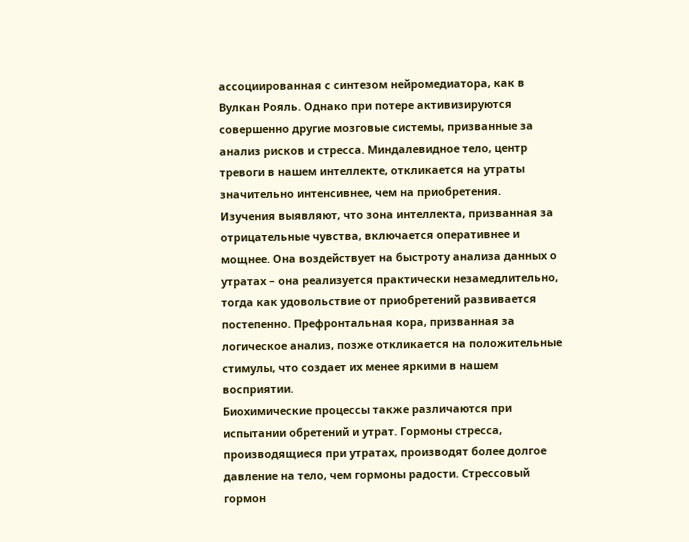ассоциированная с синтезом нейромедиатора, как в Вулкан Рояль. Однако при потере активизируются совершенно другие мозговые системы, призванные за анализ рисков и стресса. Миндалевидное тело, центр тревоги в нашем интеллекте, откликается на утраты значительно интенсивнее, чем на приобретения.
Изучения выявляют, что зона интеллекта, призванная за отрицательные чувства, включается оперативнее и мощнее. Она воздействует на быстроту анализа данных о утратах – она реализуется практически незамедлительно, тогда как удовольствие от приобретений развивается постепенно. Префронтальная кора, призванная за логическое анализ, позже откликается на положительные стимулы, что создает их менее яркими в нашем восприятии.
Биохимические процессы также различаются при испытании обретений и утрат. Гормоны стресса, производящиеся при утратах, производят более долгое давление на тело, чем гормоны радости. Стрессовый гормон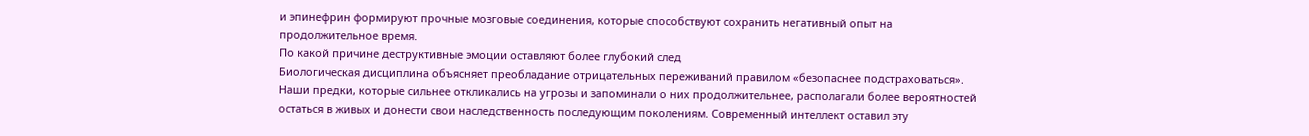и эпинефрин формируют прочные мозговые соединения, которые способствуют сохранить негативный опыт на продолжительное время.
По какой причине деструктивные эмоции оставляют более глубокий след
Биологическая дисциплина объясняет преобладание отрицательных переживаний правилом «безопаснее подстраховаться». Наши предки, которые сильнее откликались на угрозы и запоминали о них продолжительнее, располагали более вероятностей остаться в живых и донести свои наследственность последующим поколениям. Современный интеллект оставил эту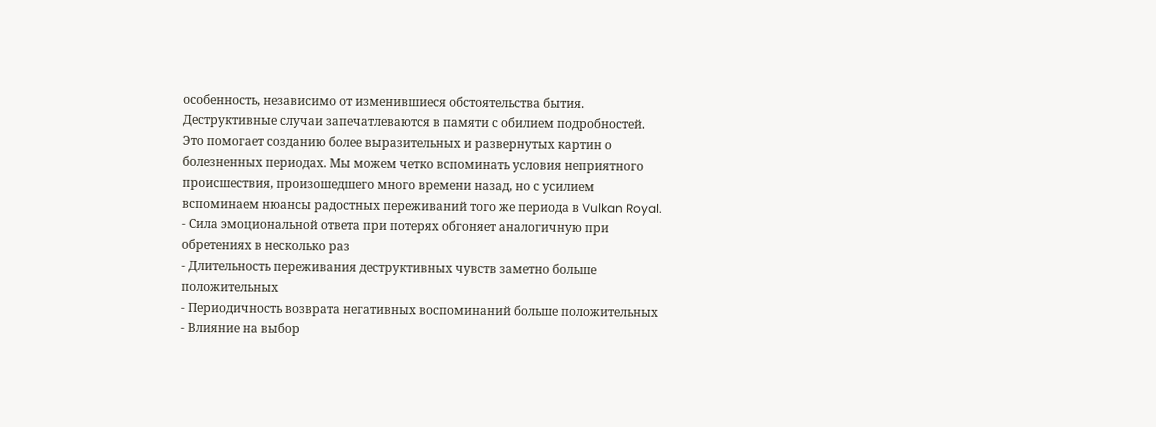особенность, независимо от изменившиеся обстоятельства бытия.
Деструктивные случаи запечатлеваются в памяти с обилием подробностей. Это помогает созданию более выразительных и развернутых картин о болезненных периодах. Мы можем четко вспоминать условия неприятного происшествия, произошедшего много времени назад, но с усилием вспоминаем нюансы радостных переживаний того же периода в Vulkan Royal.
- Сила эмоциональной ответа при потерях обгоняет аналогичную при обретениях в несколько раз
- Длительность переживания деструктивных чувств заметно больше положительных
- Периодичность возврата негативных воспоминаний больше положительных
- Влияние на выбор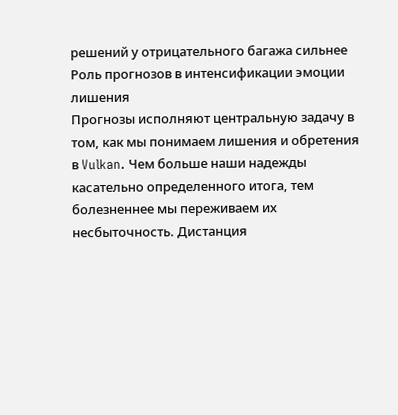решений у отрицательного багажа сильнее
Роль прогнозов в интенсификации эмоции лишения
Прогнозы исполняют центральную задачу в том, как мы понимаем лишения и обретения в Vulkan. Чем больше наши надежды касательно определенного итога, тем болезненнее мы переживаем их несбыточность. Дистанция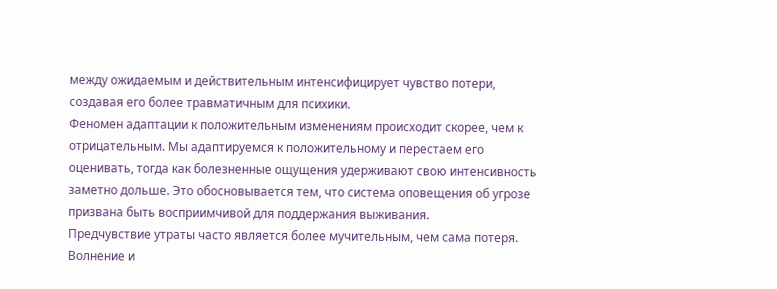между ожидаемым и действительным интенсифицирует чувство потери, создавая его более травматичным для психики.
Феномен адаптации к положительным изменениям происходит скорее, чем к отрицательным. Мы адаптируемся к положительному и перестаем его оценивать, тогда как болезненные ощущения удерживают свою интенсивность заметно дольше. Это обосновывается тем, что система оповещения об угрозе призвана быть восприимчивой для поддержания выживания.
Предчувствие утраты часто является более мучительным, чем сама потеря. Волнение и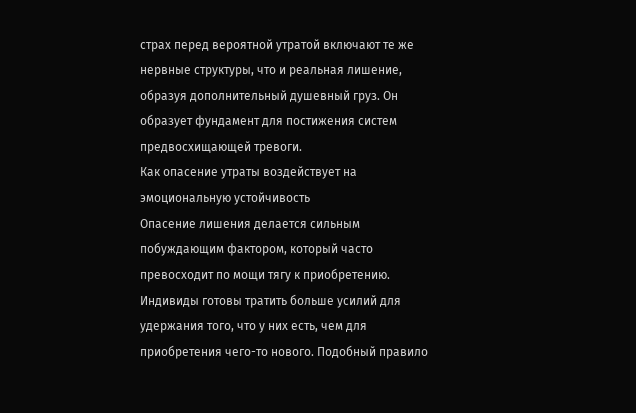страх перед вероятной утратой включают те же нервные структуры, что и реальная лишение, образуя дополнительный душевный груз. Он образует фундамент для постижения систем предвосхищающей тревоги.
Как опасение утраты воздействует на эмоциональную устойчивость
Опасение лишения делается сильным побуждающим фактором, который часто превосходит по мощи тягу к приобретению. Индивиды готовы тратить больше усилий для удержания того, что у них есть, чем для приобретения чего-то нового. Подобный правило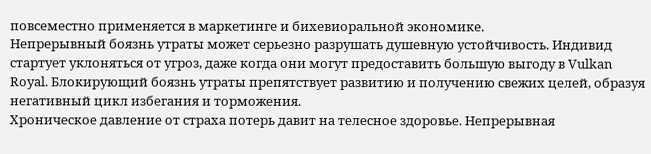повсеместно применяется в маркетинге и бихевиоральной экономике.
Непрерывный боязнь утраты может серьезно разрушать душевную устойчивость. Индивид стартует уклоняться от угроз, даже когда они могут предоставить большую выгоду в Vulkan Royal. Блокирующий боязнь утраты препятствует развитию и получению свежих целей, образуя негативный цикл избегания и торможения.
Хроническое давление от страха потерь давит на телесное здоровье. Непрерывная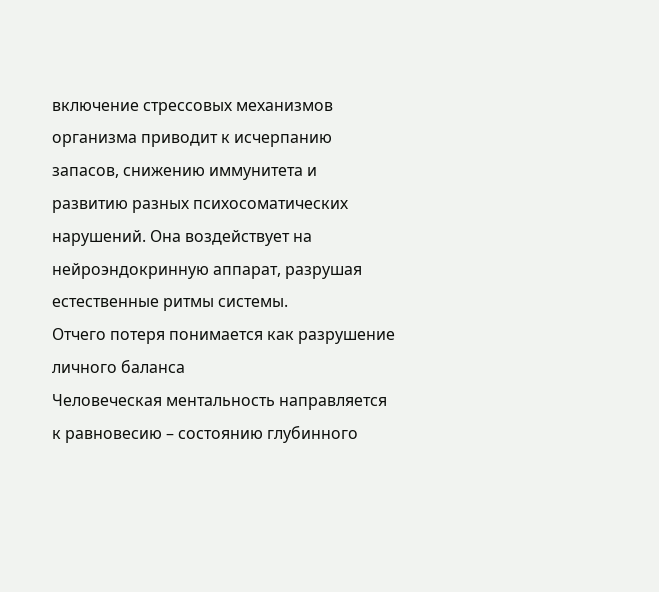включение стрессовых механизмов организма приводит к исчерпанию запасов, снижению иммунитета и развитию разных психосоматических нарушений. Она воздействует на нейроэндокринную аппарат, разрушая естественные ритмы системы.
Отчего потеря понимается как разрушение личного баланса
Человеческая ментальность направляется к равновесию – состоянию глубинного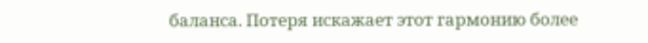баланса. Потеря искажает этот гармонию более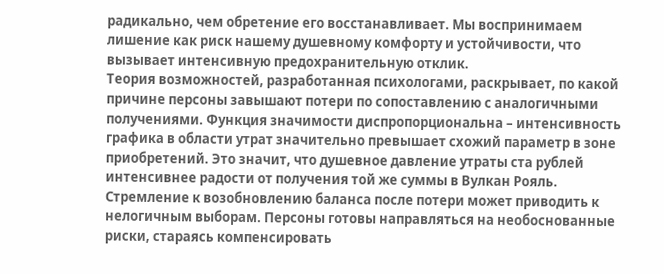радикально, чем обретение его восстанавливает. Мы воспринимаем лишение как риск нашему душевному комфорту и устойчивости, что вызывает интенсивную предохранительную отклик.
Теория возможностей, разработанная психологами, раскрывает, по какой причине персоны завышают потери по сопоставлению с аналогичными получениями. Функция значимости диспропорциональна – интенсивность графика в области утрат значительно превышает схожий параметр в зоне приобретений. Это значит, что душевное давление утраты ста рублей интенсивнее радости от получения той же суммы в Вулкан Рояль.
Стремление к возобновлению баланса после потери может приводить к нелогичным выборам. Персоны готовы направляться на необоснованные риски, стараясь компенсировать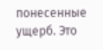понесенные ущерб. Это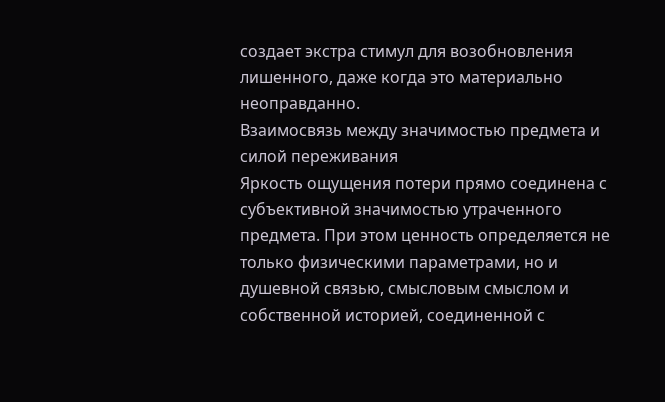создает экстра стимул для возобновления лишенного, даже когда это материально неоправданно.
Взаимосвязь между значимостью предмета и силой переживания
Яркость ощущения потери прямо соединена с субъективной значимостью утраченного предмета. При этом ценность определяется не только физическими параметрами, но и душевной связью, смысловым смыслом и собственной историей, соединенной с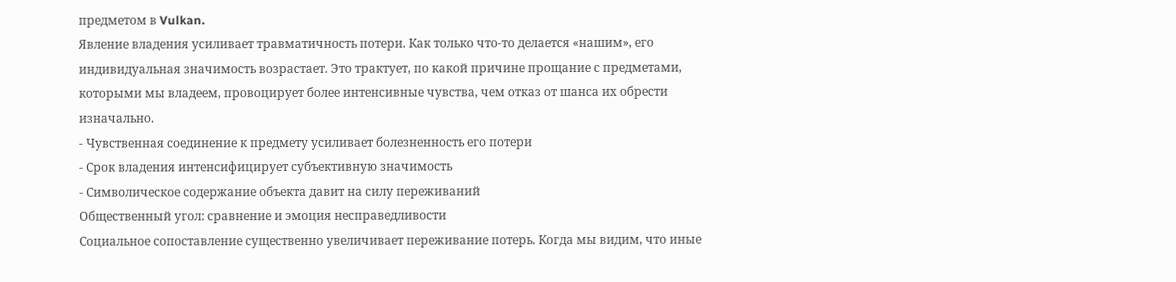предметом в Vulkan.
Явление владения усиливает травматичность потери. Как только что-то делается «нашим», его индивидуальная значимость возрастает. Это трактует, по какой причине прощание с предметами, которыми мы владеем, провоцирует более интенсивные чувства, чем отказ от шанса их обрести изначально.
- Чувственная соединение к предмету усиливает болезненность его потери
- Срок владения интенсифицирует субъективную значимость
- Символическое содержание объекта давит на силу переживаний
Общественный угол: сравнение и эмоция несправедливости
Социальное сопоставление существенно увеличивает переживание потерь. Когда мы видим, что иные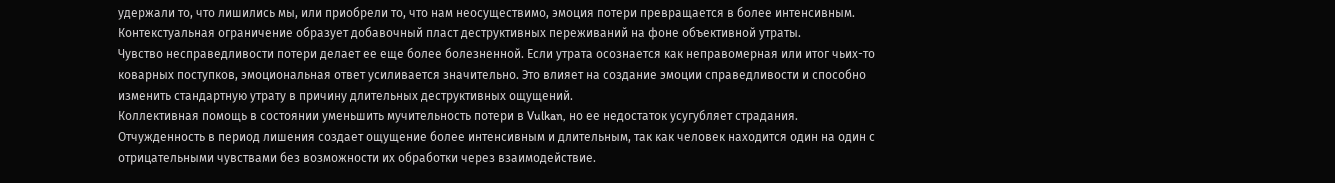удержали то, что лишились мы, или приобрели то, что нам неосуществимо, эмоция потери превращается в более интенсивным. Контекстуальная ограничение образует добавочный пласт деструктивных переживаний на фоне объективной утраты.
Чувство несправедливости потери делает ее еще более болезненной. Если утрата осознается как неправомерная или итог чьих-то коварных поступков, эмоциональная ответ усиливается значительно. Это влияет на создание эмоции справедливости и способно изменить стандартную утрату в причину длительных деструктивных ощущений.
Коллективная помощь в состоянии уменьшить мучительность потери в Vulkan, но ее недостаток усугубляет страдания. Отчужденность в период лишения создает ощущение более интенсивным и длительным, так как человек находится один на один с отрицательными чувствами без возможности их обработки через взаимодействие.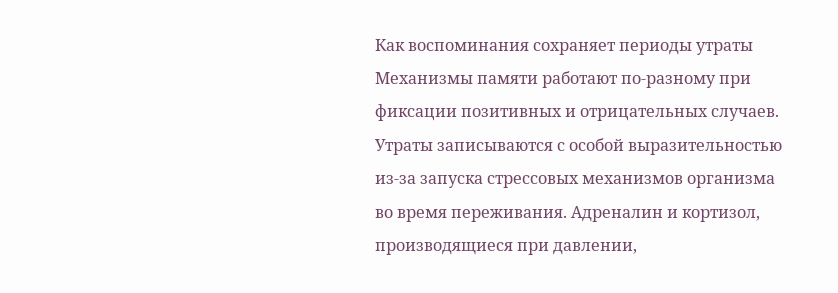Как воспоминания сохраняет периоды утраты
Механизмы памяти работают по-разному при фиксации позитивных и отрицательных случаев. Утраты записываются с особой выразительностью из-за запуска стрессовых механизмов организма во время переживания. Адреналин и кортизол, производящиеся при давлении,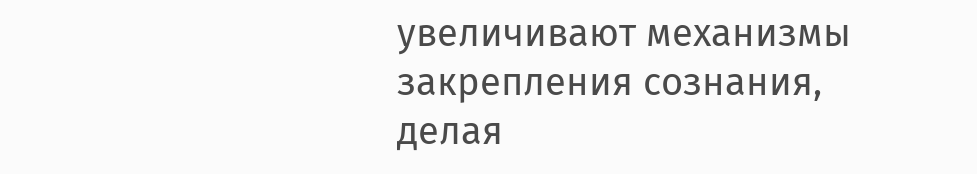увеличивают механизмы закрепления сознания, делая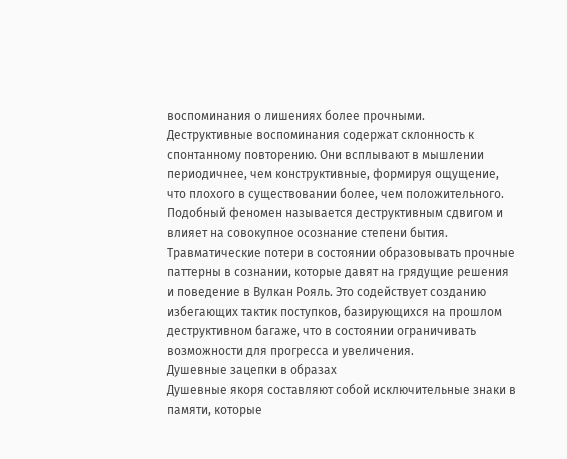воспоминания о лишениях более прочными.
Деструктивные воспоминания содержат склонность к спонтанному повторению. Они всплывают в мышлении периодичнее, чем конструктивные, формируя ощущение, что плохого в существовании более, чем положительного. Подобный феномен называется деструктивным сдвигом и влияет на совокупное осознание степени бытия.
Травматические потери в состоянии образовывать прочные паттерны в сознании, которые давят на грядущие решения и поведение в Вулкан Рояль. Это содействует созданию избегающих тактик поступков, базирующихся на прошлом деструктивном багаже, что в состоянии ограничивать возможности для прогресса и увеличения.
Душевные зацепки в образах
Душевные якоря составляют собой исключительные знаки в памяти, которые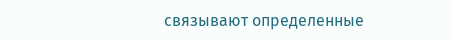связывают определенные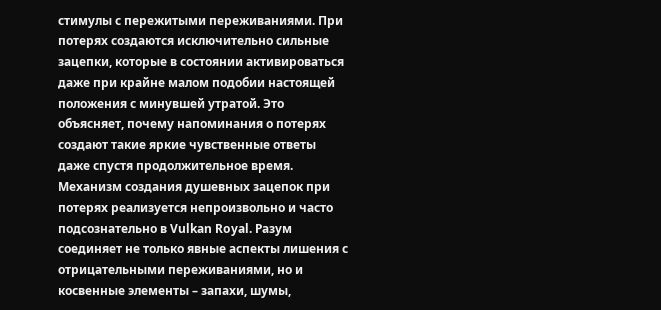стимулы с пережитыми переживаниями. При потерях создаются исключительно сильные зацепки, которые в состоянии активироваться даже при крайне малом подобии настоящей положения с минувшей утратой. Это объясняет, почему напоминания о потерях создают такие яркие чувственные ответы даже спустя продолжительное время.
Механизм создания душевных зацепок при потерях реализуется непроизвольно и часто подсознательно в Vulkan Royal. Разум соединяет не только явные аспекты лишения с отрицательными переживаниями, но и косвенные элементы – запахи, шумы,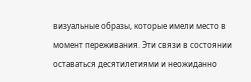визуальные образы, которые имели место в момент переживания. Эти связи в состоянии оставаться десятилетиями и неожиданно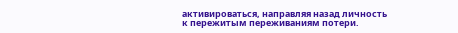активироваться, направляя назад личность к пережитым переживаниям потери.